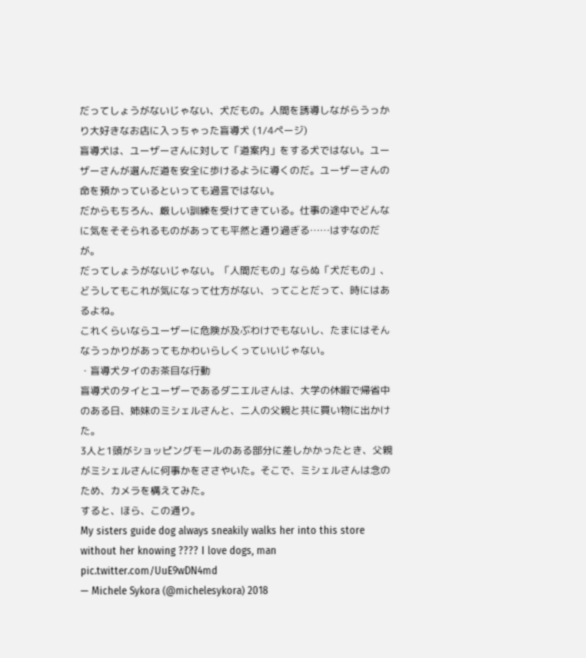だってしょうがないじゃない、犬だもの。人間を誘導しながらうっかり大好きなお店に入っちゃった盲導犬 (1/4ページ)
盲導犬は、ユーザーさんに対して「道案内」をする犬ではない。ユーザーさんが選んだ道を安全に歩けるように導くのだ。ユーザーさんの命を預かっているといっても過言ではない。
だからもちろん、厳しい訓練を受けてきている。仕事の途中でどんなに気をそそられるものがあっても平然と通り過ぎる……はずなのだが。
だってしょうがないじゃない。「人間だもの」ならぬ「犬だもの」、どうしてもこれが気になって仕方がない、ってことだって、時にはあるよね。
これくらいならユーザーに危険が及ぶわけでもないし、たまにはそんなうっかりがあってもかわいらしくっていいじゃない。
・盲導犬タイのお茶目な行動
盲導犬のタイとユーザーであるダニエルさんは、大学の休暇で帰省中のある日、姉妹のミシェルさんと、二人の父親と共に買い物に出かけた。
3人と1頭がショッピングモールのある部分に差しかかったとき、父親がミシェルさんに何事かをささやいた。そこで、ミシェルさんは念のため、カメラを構えてみた。
すると、ほら、この通り。
My sisters guide dog always sneakily walks her into this store without her knowing ???? I love dogs, man pic.twitter.com/UuE9wDN4md
— Michele Sykora (@michelesykora) 2018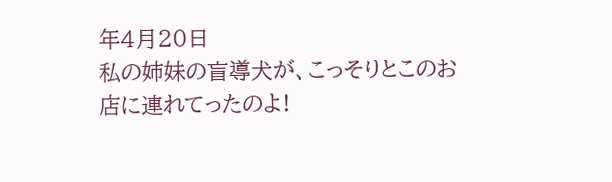年4月20日
私の姉妹の盲導犬が、こっそりとこのお店に連れてったのよ!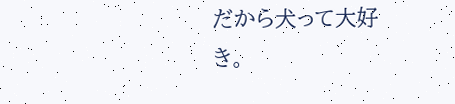だから犬って大好き。